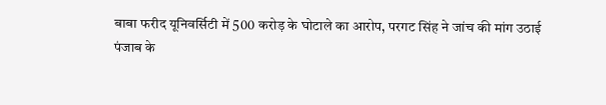बाबा फरीद यूनिवर्सिटी में 500 करोड़ के घोटाले का आरोप, परगट सिंह ने जांच की मांग उठाई
पंजाब के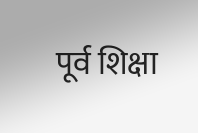पूर्व शिक्षा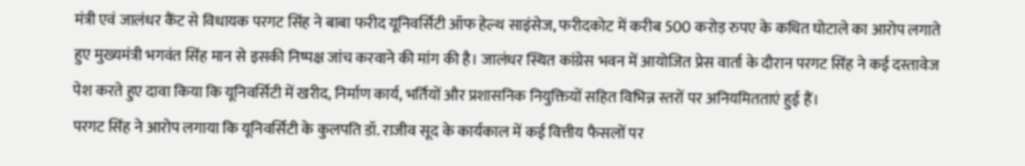मंत्री एवं जालंधर कैंट से विधायक परगट सिंह ने बाबा फरीद यूनिवर्सिटी ऑफ हेल्थ साइंसेज, फरीदकोट में करीब 500 करोड़ रुपए के कथित घोटाले का आरोप लगाते हुए मुख्यमंत्री भगवंत सिंह मान से इसकी निष्पक्ष जांच करवाने की मांग की है। जालंधर स्थित कांग्रेस भवन में आयोजित प्रेस वार्ता के दौरान परगट सिंह ने कई दस्तावेज पेश करते हुए दावा किया कि यूनिवर्सिटी में खरीद, निर्माण कार्य, भर्तियों और प्रशासनिक नियुक्तियों सहित विभिन्न स्तरों पर अनियमितताएं हुई हैं।
परगट सिंह ने आरोप लगाया कि यूनिवर्सिटी के कुलपति डॉ. राजीव सूद के कार्यकाल में कई वित्तीय फैसलों पर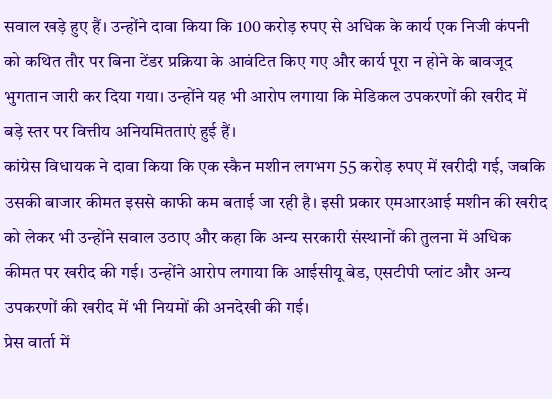सवाल खड़े हुए हैं। उन्होंने दावा किया कि 100 करोड़ रुपए से अधिक के कार्य एक निजी कंपनी को कथित तौर पर बिना टेंडर प्रक्रिया के आवंटित किए गए और कार्य पूरा न होने के बावजूद भुगतान जारी कर दिया गया। उन्होंने यह भी आरोप लगाया कि मेडिकल उपकरणों की खरीद में बड़े स्तर पर वित्तीय अनियमितताएं हुई हैं।
कांग्रेस विधायक ने दावा किया कि एक स्कैन मशीन लगभग 55 करोड़ रुपए में खरीदी गई, जबकि उसकी बाजार कीमत इससे काफी कम बताई जा रही है। इसी प्रकार एमआरआई मशीन की खरीद को लेकर भी उन्होंने सवाल उठाए और कहा कि अन्य सरकारी संस्थानों की तुलना में अधिक कीमत पर खरीद की गई। उन्होंने आरोप लगाया कि आईसीयू बेड, एसटीपी प्लांट और अन्य उपकरणों की खरीद में भी नियमों की अनदेखी की गई।
प्रेस वार्ता में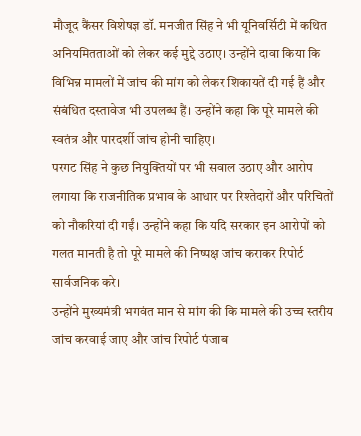मौजूद कैंसर विशेषज्ञ डॉ. मनजीत सिंह ने भी यूनिवर्सिटी में कथित अनियमितताओं को लेकर कई मुद्दे उठाए। उन्होंने दावा किया कि विभिन्न मामलों में जांच की मांग को लेकर शिकायतें दी गई हैं और संबंधित दस्तावेज भी उपलब्ध हैं। उन्होंने कहा कि पूरे मामले की स्वतंत्र और पारदर्शी जांच होनी चाहिए।
परगट सिंह ने कुछ नियुक्तियों पर भी सवाल उठाए और आरोप लगाया कि राजनीतिक प्रभाव के आधार पर रिश्तेदारों और परिचितों को नौकरियां दी गईं। उन्होंने कहा कि यदि सरकार इन आरोपों को गलत मानती है तो पूरे मामले की निष्पक्ष जांच कराकर रिपोर्ट सार्वजनिक करे।
उन्होंने मुख्यमंत्री भगवंत मान से मांग की कि मामले की उच्च स्तरीय जांच करवाई जाए और जांच रिपोर्ट पंजाब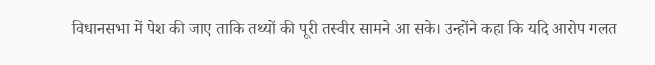विधानसभा में पेश की जाए ताकि तथ्यों की पूरी तस्वीर सामने आ सके। उन्होंने कहा कि यदि आरोप गलत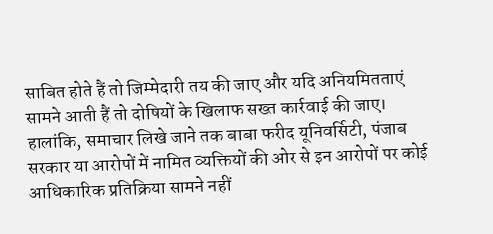साबित होते हैं तो जिम्मेदारी तय की जाए और यदि अनियमितताएं सामने आती हैं तो दोषियों के खिलाफ सख्त कार्रवाई की जाए।
हालांकि, समाचार लिखे जाने तक बाबा फरीद यूनिवर्सिटी, पंजाब सरकार या आरोपों में नामित व्यक्तियों की ओर से इन आरोपों पर कोई आधिकारिक प्रतिक्रिया सामने नहीं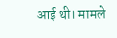आई थी। मामले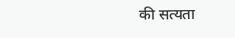की सत्यता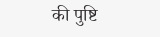की पुष्टि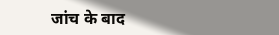जांच के बाद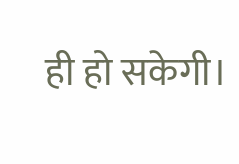ही हो सकेगी।